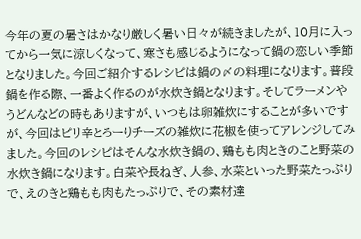今年の夏の暑さはかなり厳しく暑い日々が続きましたが、10月に入ってから一気に涼しくなって、寒さも感じるようになって鍋の恋しい季節となりました。今回ご紹介するレシピは鍋の〆の料理になります。普段鍋を作る際、一番よく作るのが水炊き鍋となります。そしてラーメンやうどんなどの時もありますが、いつもは卵雑炊にすることが多いですが、今回はピリ辛とろーりチーズの雑炊に花椒を使ってアレンジしてみました。今回のレシピはそんな水炊き鍋の、鶏もも肉ときのこと野菜の水炊き鍋になります。白菜や長ねぎ、人参、水菜といった野菜たっぷりで、えのきと鶏もも肉もたっぷりで、その素材達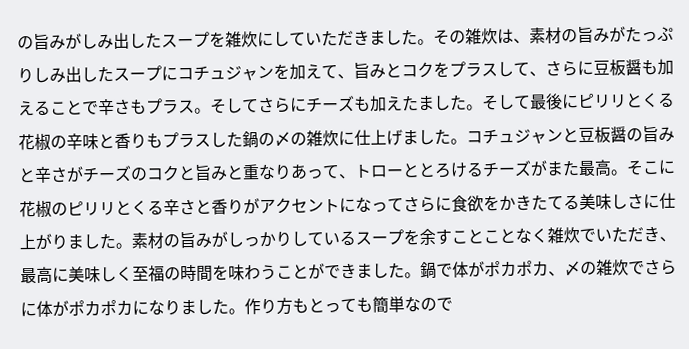の旨みがしみ出したスープを雑炊にしていただきました。その雑炊は、素材の旨みがたっぷりしみ出したスープにコチュジャンを加えて、旨みとコクをプラスして、さらに豆板醤も加えることで辛さもプラス。そしてさらにチーズも加えたました。そして最後にピリリとくる花椒の辛味と香りもプラスした鍋の〆の雑炊に仕上げました。コチュジャンと豆板醤の旨みと辛さがチーズのコクと旨みと重なりあって、トローととろけるチーズがまた最高。そこに花椒のピリリとくる辛さと香りがアクセントになってさらに食欲をかきたてる美味しさに仕上がりました。素材の旨みがしっかりしているスープを余すことことなく雑炊でいただき、最高に美味しく至福の時間を味わうことができました。鍋で体がポカポカ、〆の雑炊でさらに体がポカポカになりました。作り方もとっても簡単なので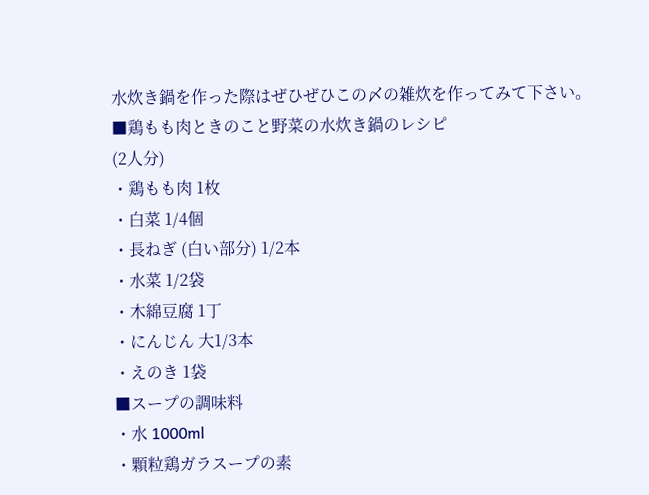水炊き鍋を作った際はぜひぜひこの〆の雑炊を作ってみて下さい。
■鶏もも肉ときのこと野菜の水炊き鍋のレシピ
(2人分)
・鶏もも肉 1枚
・白菜 1/4個
・長ねぎ (白い部分) 1/2本
・水菜 1/2袋
・木綿豆腐 1丁
・にんじん 大1/3本
・えのき 1袋
■スープの調味料
・水 1000ml
・顆粒鶏ガラスープの素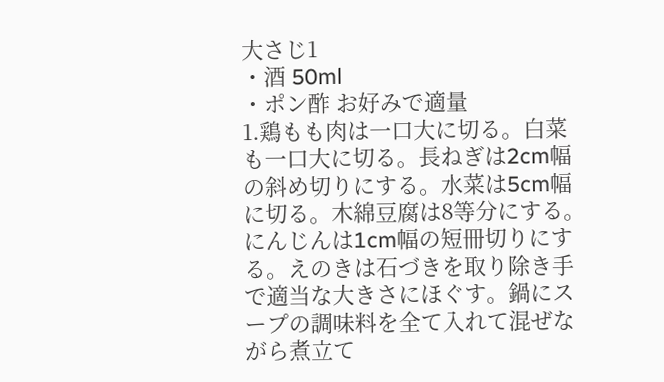大さじ1
・酒 50ml
・ポン酢 お好みで適量
1.鶏もも肉は一口大に切る。白菜も一口大に切る。長ねぎは2cm幅の斜め切りにする。水菜は5cm幅に切る。木綿豆腐は8等分にする。にんじんは1cm幅の短冊切りにする。えのきは石づきを取り除き手で適当な大きさにほぐす。鍋にスープの調味料を全て入れて混ぜながら煮立て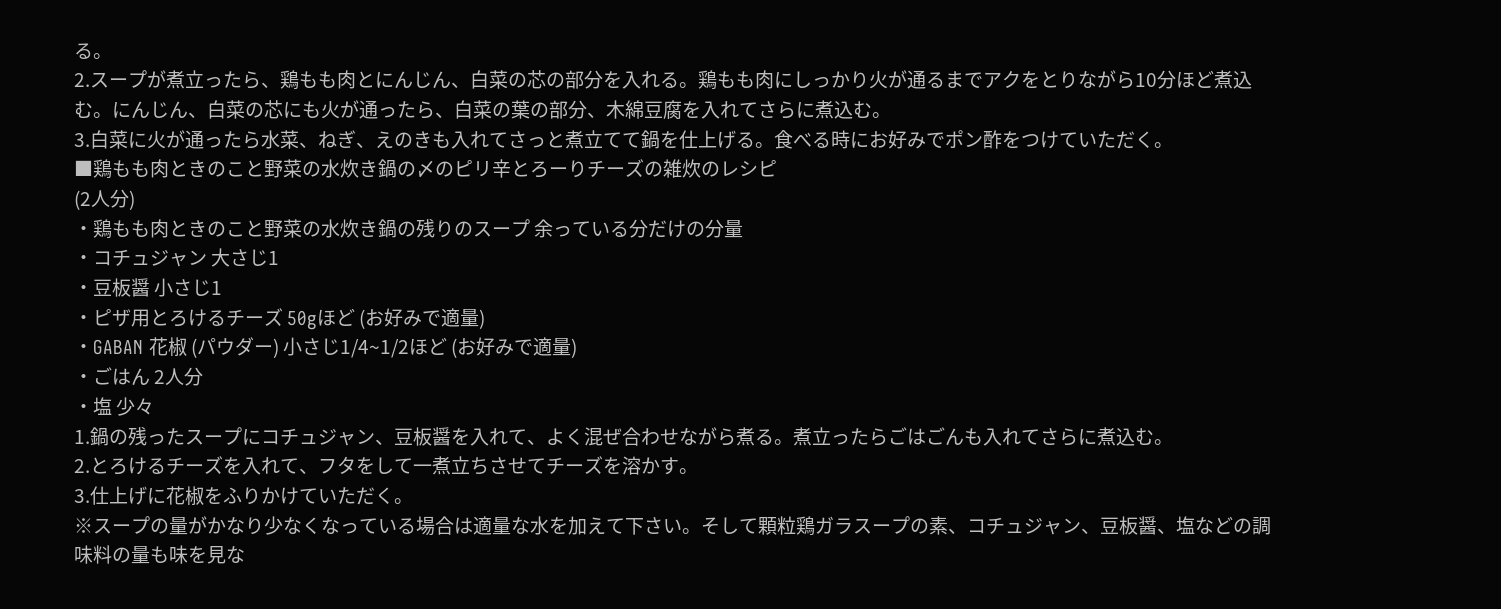る。
2.スープが煮立ったら、鶏もも肉とにんじん、白菜の芯の部分を入れる。鶏もも肉にしっかり火が通るまでアクをとりながら10分ほど煮込む。にんじん、白菜の芯にも火が通ったら、白菜の葉の部分、木綿豆腐を入れてさらに煮込む。
3.白菜に火が通ったら水菜、ねぎ、えのきも入れてさっと煮立てて鍋を仕上げる。食べる時にお好みでポン酢をつけていただく。
■鶏もも肉ときのこと野菜の水炊き鍋の〆のピリ辛とろーりチーズの雑炊のレシピ
(2人分)
・鶏もも肉ときのこと野菜の水炊き鍋の残りのスープ 余っている分だけの分量
・コチュジャン 大さじ1
・豆板醤 小さじ1
・ピザ用とろけるチーズ 50gほど (お好みで適量)
・GABAN 花椒 (パウダー) 小さじ1/4~1/2ほど (お好みで適量)
・ごはん 2人分
・塩 少々
1.鍋の残ったスープにコチュジャン、豆板醤を入れて、よく混ぜ合わせながら煮る。煮立ったらごはごんも入れてさらに煮込む。
2.とろけるチーズを入れて、フタをして一煮立ちさせてチーズを溶かす。
3.仕上げに花椒をふりかけていただく。
※スープの量がかなり少なくなっている場合は適量な水を加えて下さい。そして顆粒鶏ガラスープの素、コチュジャン、豆板醤、塩などの調味料の量も味を見な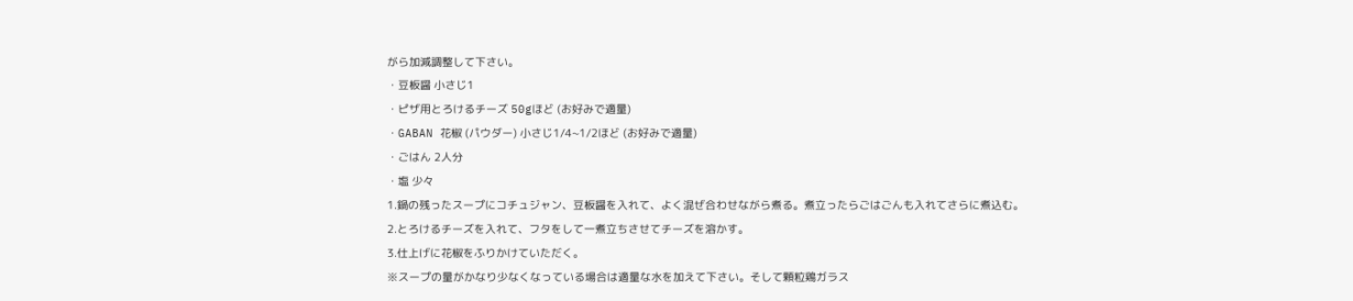がら加減調整して下さい。
・豆板醤 小さじ1
・ピザ用とろけるチーズ 50gほど (お好みで適量)
・GABAN 花椒 (パウダー) 小さじ1/4~1/2ほど (お好みで適量)
・ごはん 2人分
・塩 少々
1.鍋の残ったスープにコチュジャン、豆板醤を入れて、よく混ぜ合わせながら煮る。煮立ったらごはごんも入れてさらに煮込む。
2.とろけるチーズを入れて、フタをして一煮立ちさせてチーズを溶かす。
3.仕上げに花椒をふりかけていただく。
※スープの量がかなり少なくなっている場合は適量な水を加えて下さい。そして顆粒鶏ガラス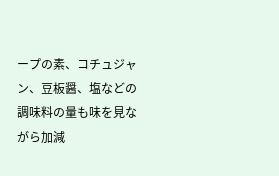ープの素、コチュジャン、豆板醤、塩などの調味料の量も味を見ながら加減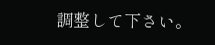調整して下さい。